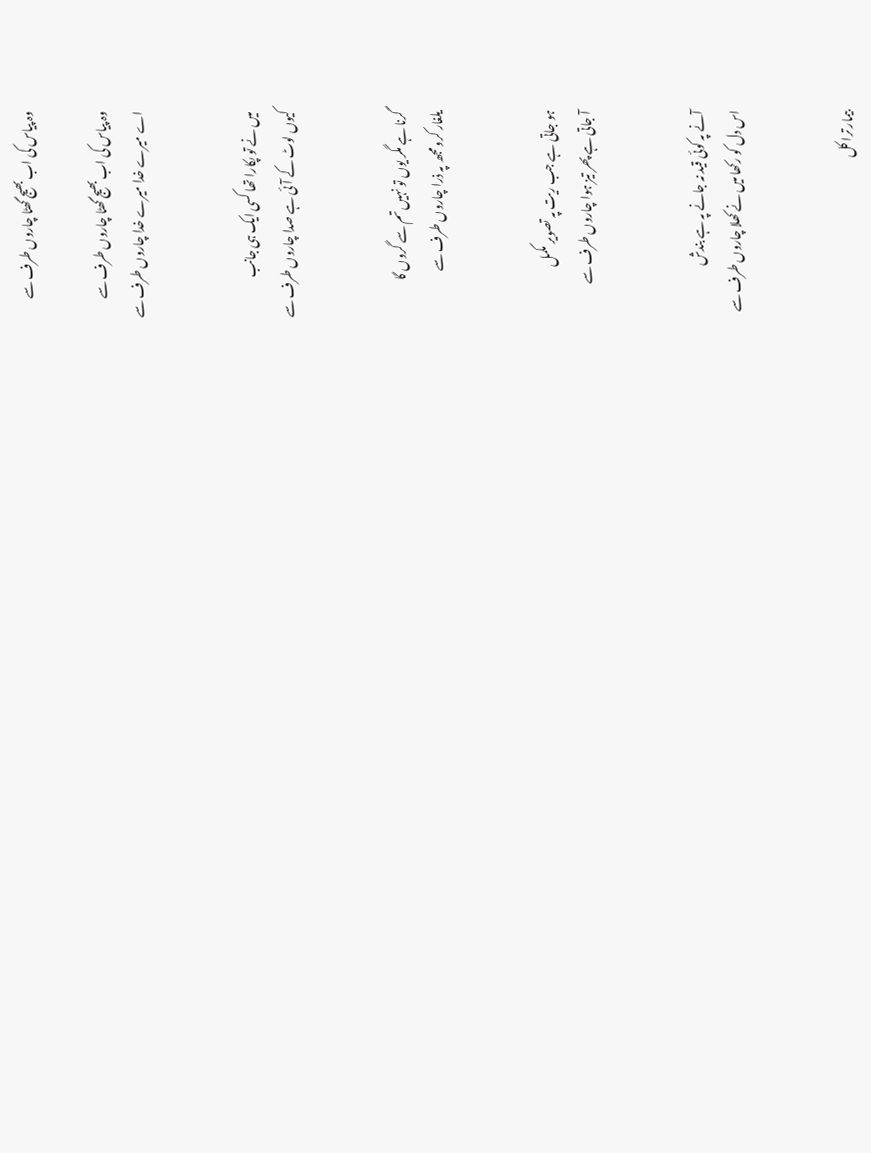وہ پیاس کی اب بھیج گھٹا چاروں طرف سے

وہ پیاس کی اب بھیج گھٹا چاروں طرف سے
اے میرے خدا میرے خدا چاروں طرف سے


میں نے تو پکارا تھا کسی ایک ہی جانب
کیوں لوٹ کے آئی ہے صدا چاروں طرف سے


گرنا ہے مگر یوں تو نہیں تم سے گروں گا
یلغار کرو مجھ پہ ذرا چاروں طرف سے


ہو جاتی ہے جب ریت پہ تصویر مکمل
آ جاتی ہے پھر تیز ہوا چاروں طرف سے


آنے پہ کوئی قید نہ جانے پہ ہے بندش
اس دل کو رکھا میں نے کھلا چاروں طرف سے


بیمار ترا کل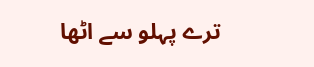ترے پہلو سے اٹھا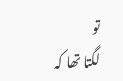تو
لگتا تھا کہ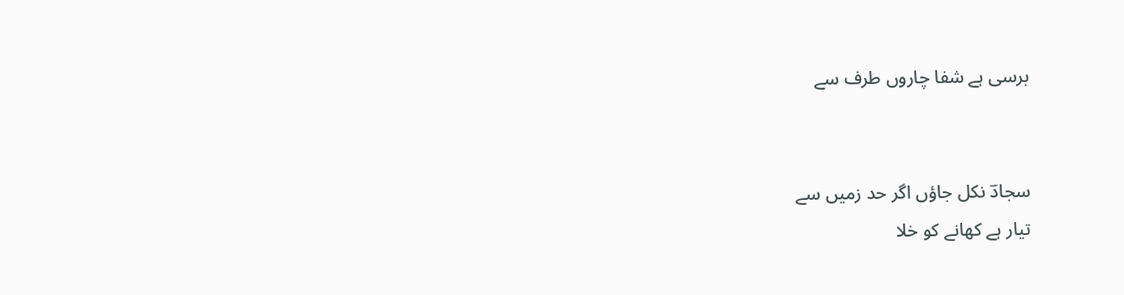برسی ہے شفا چاروں طرف سے


سجادؔ نکل جاؤں اگر حد زمیں سے
تیار ہے کھانے کو خلا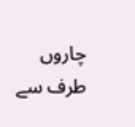چاروں طرف سے